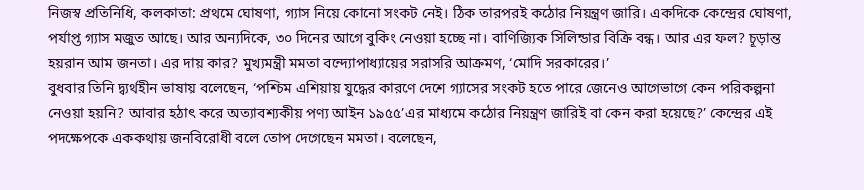নিজস্ব প্রতিনিধি, কলকাতা: প্রথমে ঘোষণা, গ্যাস নিয়ে কোনো সংকট নেই। ঠিক তারপরই কঠোর নিয়ন্ত্রণ জারি। একদিকে কেন্দ্রের ঘোষণা, পর্যাপ্ত গ্যাস মজুত আছে। আর অন্যদিকে, ৩০ দিনের আগে বুকিং নেওয়া হচ্ছে না। বাণিজ্যিক সিলিন্ডার বিক্রি বন্ধ। আর এর ফল? চূড়ান্ত হয়রান আম জনতা। এর দায় কার? মুখ্যমন্ত্রী মমতা বন্দ্যোপাধ্যায়ের সরাসরি আক্রমণ, ‘মোদি সরকারের।’
বুধবার তিনি দ্ব্যর্থহীন ভাষায় বলেছেন, ‘পশ্চিম এশিয়ায় যুদ্ধের কারণে দেশে গ্যাসের সংকট হতে পারে জেনেও আগেভাগে কেন পরিকল্পনা নেওয়া হয়নি? আবার হঠাৎ করে অত্যাবশ্যকীয় পণ্য আইন ১৯৫৫’এর মাধ্যমে কঠোর নিয়ন্ত্রণ জারিই বা কেন করা হয়েছে?’ কেন্দ্রের এই পদক্ষেপকে এককথায় জনবিরোধী বলে তোপ দেগেছেন মমতা। বলেছেন,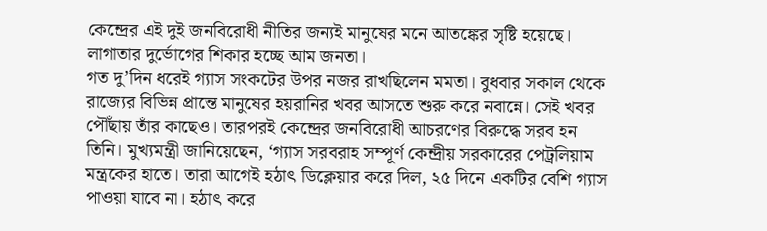কেন্দ্রের এই দুই জনবিরোধী নীতির জন্যই মানুষের মনে আতঙ্কের সৃষ্টি হয়েছে। লাগাতার দুর্ভোগের শিকার হচ্ছে আম জনতা।
গত দু’দিন ধরেই গ্যাস সংকটের উপর নজর রাখছিলেন মমতা। বুধবার সকাল থেকে রাজ্যের বিভিন্ন প্রান্তে মানুষের হয়রানির খবর আসতে শুরু করে নবান্নে। সেই খবর পৌঁছায় তাঁর কাছেও। তারপরই কেন্দ্রের জনবিরোধী আচরণের বিরুদ্ধে সরব হন তিনি। মুখ্যমন্ত্রী জানিয়েছেন, ‘গ্যাস সরবরাহ সম্পূর্ণ কেন্দ্রীয় সরকারের পেট্রলিয়াম মন্ত্রকের হাতে। তারা আগেই হঠাৎ ডিক্লেয়ার করে দিল, ২৫ দিনে একটির বেশি গ্যাস পাওয়া যাবে না। হঠাৎ করে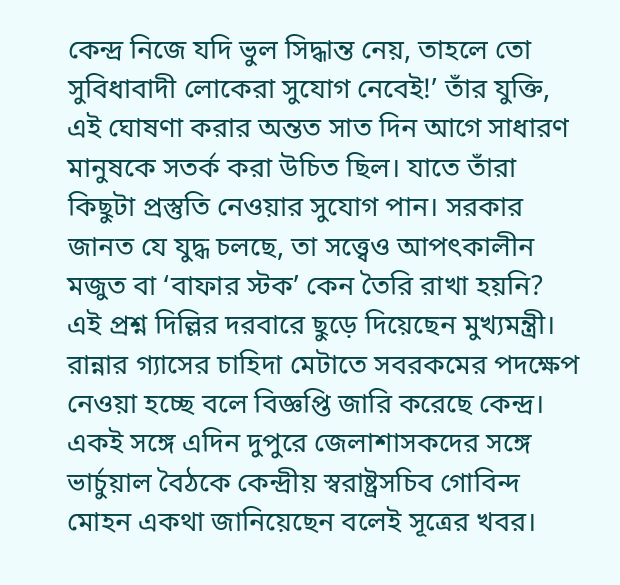কেন্দ্র নিজে যদি ভুল সিদ্ধান্ত নেয়, তাহলে তো সুবিধাবাদী লোকেরা সুযোগ নেবেই!’ তাঁর যুক্তি, এই ঘোষণা করার অন্তত সাত দিন আগে সাধারণ মানুষকে সতর্ক করা উচিত ছিল। যাতে তাঁরা কিছুটা প্রস্তুতি নেওয়ার সুযোগ পান। সরকার জানত যে যুদ্ধ চলছে, তা সত্ত্বেও আপৎকালীন মজুত বা ‘বাফার স্টক’ কেন তৈরি রাখা হয়নি? এই প্রশ্ন দিল্লির দরবারে ছুড়ে দিয়েছেন মুখ্যমন্ত্রী।
রান্নার গ্যাসের চাহিদা মেটাতে সবরকমের পদক্ষেপ নেওয়া হচ্ছে বলে বিজ্ঞপ্তি জারি করেছে কেন্দ্র। একই সঙ্গে এদিন দুপুরে জেলাশাসকদের সঙ্গে ভার্চুয়াল বৈঠকে কেন্দ্রীয় স্বরাষ্ট্রসচিব গোবিন্দ মোহন একথা জানিয়েছেন বলেই সূত্রের খবর।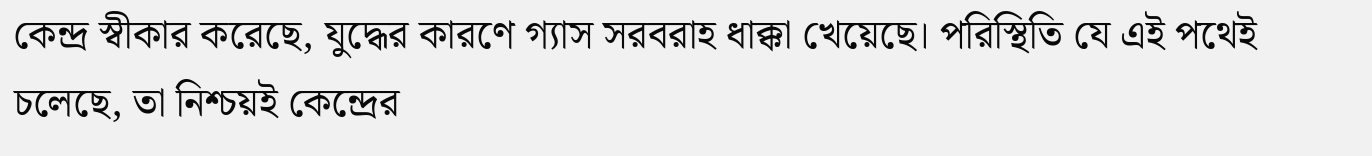কেন্দ্র স্বীকার করেছে, যুদ্ধের কারণে গ্যাস সরবরাহ ধাক্কা খেয়েছে। পরিস্থিতি যে এই পথেই চলেছে, তা নিশ্চয়ই কেন্দ্রের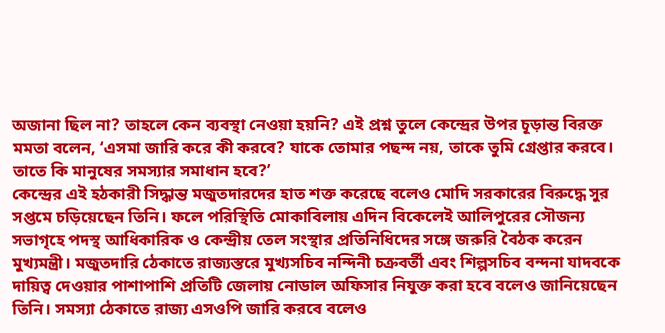অজানা ছিল না? তাহলে কেন ব্যবস্থা নেওয়া হয়নি? এই প্রশ্ন তুলে কেন্দ্রের উপর চূড়ান্ত বিরক্ত মমতা বলেন, ‘এসমা জারি করে কী করবে? যাকে তোমার পছন্দ নয়, তাকে তুমি গ্রেপ্তার করবে। তাতে কি মানুষের সমস্যার সমাধান হবে?’
কেন্দ্রের এই হঠকারী সিদ্ধান্ত মজুতদারদের হাত শক্ত করেছে বলেও মোদি সরকারের বিরুদ্ধে সুর সপ্তমে চড়িয়েছেন তিনি। ফলে পরিস্থিতি মোকাবিলায় এদিন বিকেলেই আলিপুরের সৌজন্য সভাগৃহে পদস্থ আধিকারিক ও কেন্দ্রীয় তেল সংস্থার প্রতিনিধিদের সঙ্গে জরুরি বৈঠক করেন মুখ্যমন্ত্রী। মজুতদারি ঠেকাতে রাজ্যস্তরে মুখ্যসচিব নন্দিনী চক্রবর্তী এবং শিল্পসচিব বন্দনা যাদবকে দায়িত্ব দেওয়ার পাশাপাশি প্রতিটি জেলায় নোডাল অফিসার নিযুক্ত করা হবে বলেও জানিয়েছেন তিনি। সমস্যা ঠেকাতে রাজ্য এসওপি জারি করবে বলেও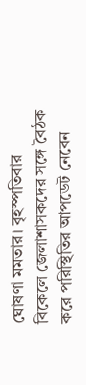ঘোষণা মমতার। বৃহস্পতিবার বিকেলে জেলাশাসকদের সঙ্গে বৈঠক করে পরিস্থিতির আপডেট নেবেন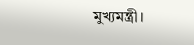মুখ্যমন্ত্রী।